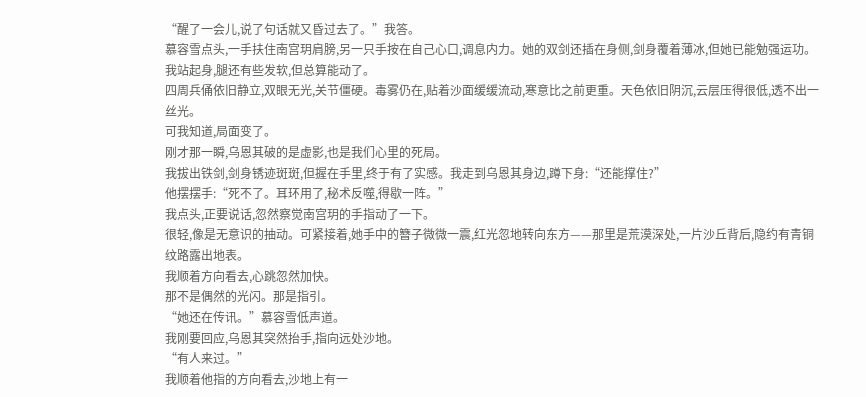“醒了一会儿,说了句话就又昏过去了。”我答。
慕容雪点头,一手扶住南宫玥肩膀,另一只手按在自己心口,调息内力。她的双剑还插在身侧,剑身覆着薄冰,但她已能勉强运功。
我站起身,腿还有些发软,但总算能动了。
四周兵俑依旧静立,双眼无光,关节僵硬。毒雾仍在,贴着沙面缓缓流动,寒意比之前更重。天色依旧阴沉,云层压得很低,透不出一丝光。
可我知道,局面变了。
刚才那一瞬,乌恩其破的是虚影,也是我们心里的死局。
我拔出铁剑,剑身锈迹斑斑,但握在手里,终于有了实感。我走到乌恩其身边,蹲下身:“还能撑住?”
他摆摆手:“死不了。耳环用了,秘术反噬,得歇一阵。”
我点头,正要说话,忽然察觉南宫玥的手指动了一下。
很轻,像是无意识的抽动。可紧接着,她手中的簪子微微一震,红光忽地转向东方——那里是荒漠深处,一片沙丘背后,隐约有青铜纹路露出地表。
我顺着方向看去,心跳忽然加快。
那不是偶然的光闪。那是指引。
“她还在传讯。”慕容雪低声道。
我刚要回应,乌恩其突然抬手,指向远处沙地。
“有人来过。”
我顺着他指的方向看去,沙地上有一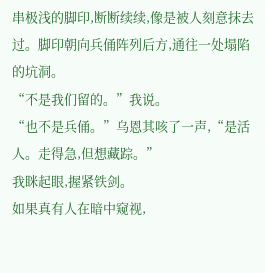串极浅的脚印,断断续续,像是被人刻意抹去过。脚印朝向兵俑阵列后方,通往一处塌陷的坑洞。
“不是我们留的。”我说。
“也不是兵俑。”乌恩其咳了一声,“是活人。走得急,但想藏踪。”
我眯起眼,握紧铁剑。
如果真有人在暗中窥视,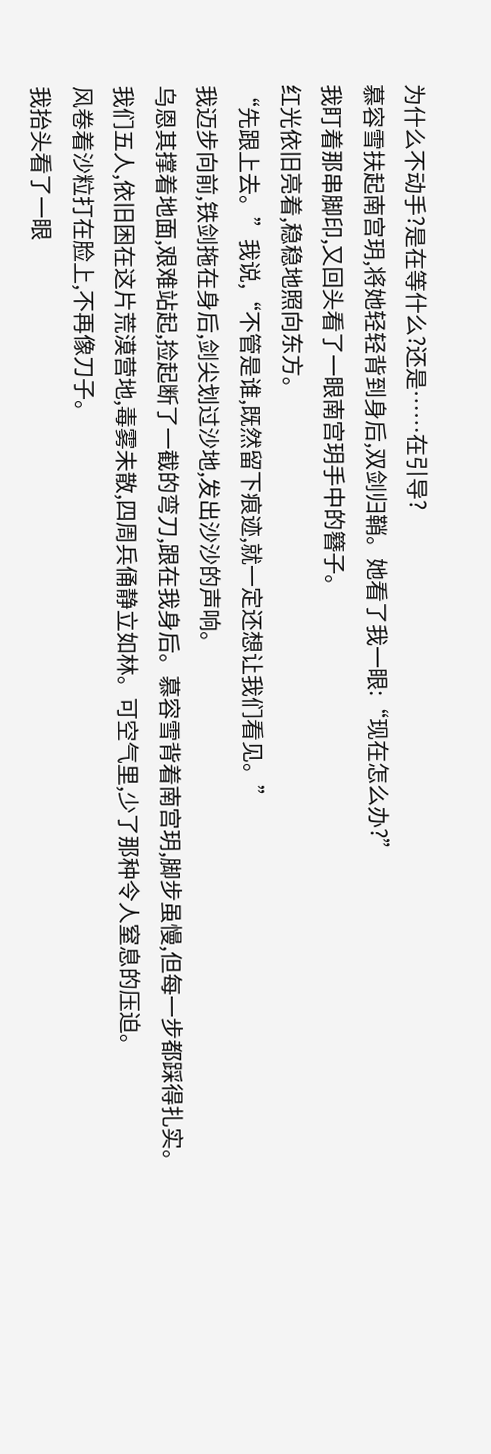为什么不动手?是在等什么?还是……在引导?
慕容雪扶起南宫玥,将她轻轻背到身后,双剑归鞘。她看了我一眼:“现在怎么办?”
我盯着那串脚印,又回头看了一眼南宫玥手中的簪子。
红光依旧亮着,稳稳地照向东方。
“先跟上去。”我说,“不管是谁,既然留下痕迹,就一定还想让我们看见。”
我迈步向前,铁剑拖在身后,剑尖划过沙地,发出沙沙的声响。
乌恩其撑着地面,艰难站起,捡起断了一截的弯刀,跟在我身后。慕容雪背着南宫玥,脚步虽慢,但每一步都踩得扎实。
我们五人,依旧困在这片荒漠营地,毒雾未散,四周兵俑静立如林。可空气里,少了那种令人窒息的压迫。
风卷着沙粒打在脸上,不再像刀子。
我抬头看了一眼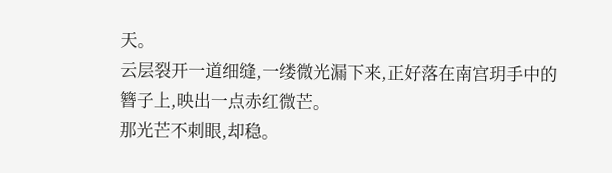天。
云层裂开一道细缝,一缕微光漏下来,正好落在南宫玥手中的簪子上,映出一点赤红微芒。
那光芒不刺眼,却稳。